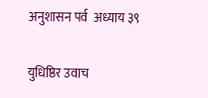अनुशासन पर्व  अध्याय ३९

युधिष्ठिर उवाच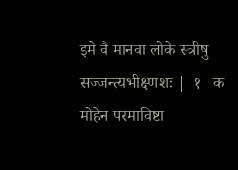इमे वै मानवा लोके स्त्रीषु सज्जन्त्यभीक्ष्णशः |  १   क
मोहेन परमाविष्टा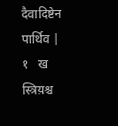दैवादिष्टेन पार्थिव |  १   ख
स्त्रिय़श्च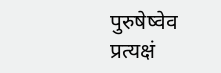पुरुषेष्वेव प्रत्यक्षं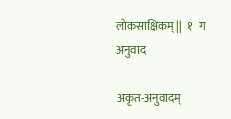लोकसाक्षिकम् ||  १   ग
अनुवाद

अकृत-अनुवादम्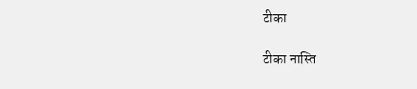टीका

टीका नास्ति